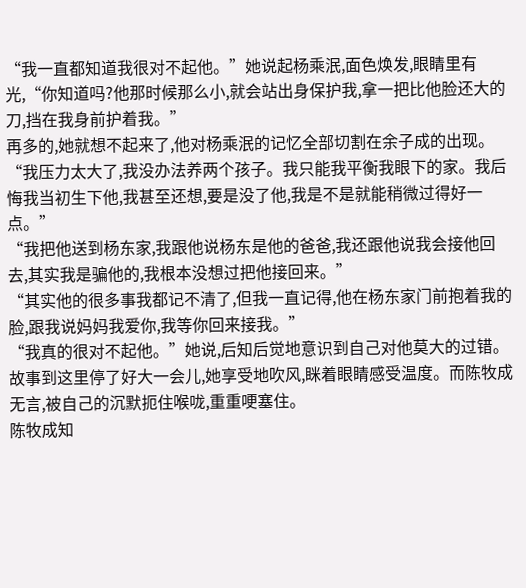“我一直都知道我很对不起他。”她说起杨乘泯,面色焕发,眼睛里有光,“你知道吗?他那时候那么小,就会站出身保护我,拿一把比他脸还大的刀,挡在我身前护着我。”
再多的,她就想不起来了,他对杨乘泯的记忆全部切割在余子成的出现。
“我压力太大了,我没办法养两个孩子。我只能我平衡我眼下的家。我后悔我当初生下他,我甚至还想,要是没了他,我是不是就能稍微过得好一点。”
“我把他送到杨东家,我跟他说杨东是他的爸爸,我还跟他说我会接他回去,其实我是骗他的,我根本没想过把他接回来。”
“其实他的很多事我都记不清了,但我一直记得,他在杨东家门前抱着我的脸,跟我说妈妈我爱你,我等你回来接我。”
“我真的很对不起他。”她说,后知后觉地意识到自己对他莫大的过错。
故事到这里停了好大一会儿,她享受地吹风,眯着眼睛感受温度。而陈牧成无言,被自己的沉默扼住喉咙,重重哽塞住。
陈牧成知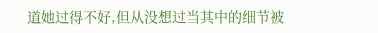道她过得不好,但从没想过当其中的细节被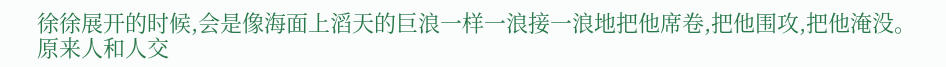徐徐展开的时候,会是像海面上滔天的巨浪一样一浪接一浪地把他席卷,把他围攻,把他淹没。
原来人和人交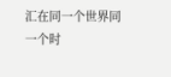汇在同一个世界同一个时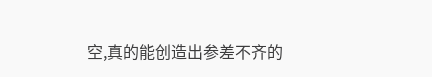空,真的能创造出参差不齐的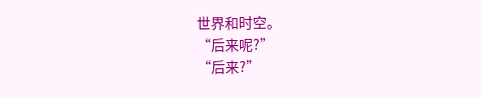世界和时空。
“后来呢?”
“后来?”